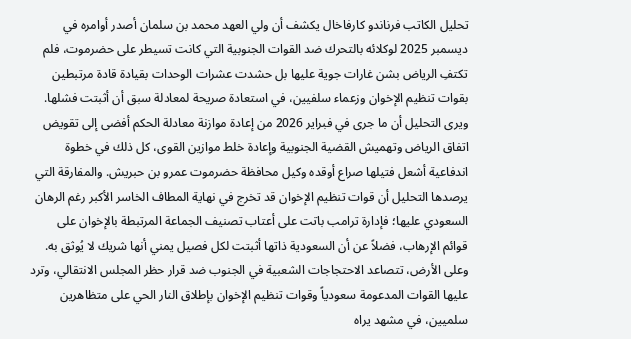تحليل الكاتب فرناندو كارفاخال يكشف أن ولي العهد محمد بن سلمان أصدر أوامره في ديسمبر 2025 لوكلائه بالتحرك ضد القوات الجنوبية التي كانت تسيطر على حضرموت، فلم تكتفِ الرياض بشن غارات جوية عليها بل حشدت عشرات الوحدات بقيادة قادة مرتبطين بقوات تنظيم الإخوان وزعماء سلفيين، في استعادة صريحة لمعادلة سبق أن أثبتت فشلها. ويرى التحليل أن ما جرى في فبراير 2026 من إعادة موازنة معادلة الحكم أفضى إلى تقويض اتفاق الرياض وتهميش القضية الجنوبية وإعادة خلط موازين القوى، كل ذلك في خطوة اندفاعية أشعل فتيلها صراع أوقده وكيل محافظة حضرموت عمرو بن حبريش. والمفارقة التي يرصدها التحليل أن قوات تنظيم الإخوان قد تخرج في نهاية المطاف الخاسر الأكبر رغم الرهان السعودي عليها؛ فإدارة ترامب باتت على أعتاب تصنيف الجماعة المرتبطة بالإخوان على قوائم الإرهاب، فضلاً عن أن السعودية ذاتها أثبتت لكل فصيل يمني أنها شريك لا يُوثق به. وعلى الأرض، تتصاعد الاحتجاجات الشعبية في الجنوب ضد قرار حظر المجلس الانتقالي، وترد عليها القوات المدعومة سعودياً وقوات تنظيم الإخوان بإطلاق النار الحي على متظاهرين سلميين، في مشهد يراه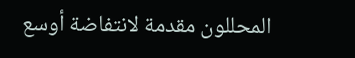المحللون مقدمة لانتفاضة أوسع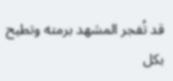قد تُفجر المشهد برمته وتطيح بكل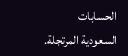الحسابات السعودية المرتجلة.